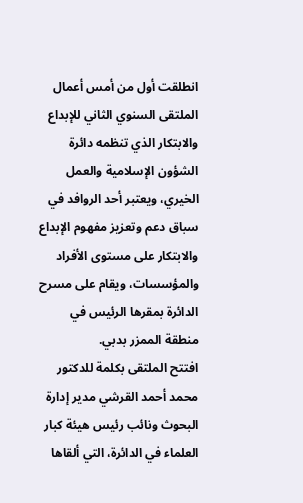انطلقت أول من أمس أعمال الملتقى السنوي الثاني للإبداع والابتكار الذي تنظمه دائرة الشؤون الإسلامية والعمل الخيري، ويعتبر أحد الروافد في سباق دعم وتعزيز مفهوم الإبداع والابتكار على مستوى الأفراد والمؤسسات، ويقام على مسرح الدائرة بمقرها الرئيس في منطقة الممزر بدبي.
افتتح الملتقى بكلمة للدكتور محمد أحمد القرشي مدير إدارة البحوث ونائب رئيس هيئة كبار العلماء في الدائرة، التي ألقاها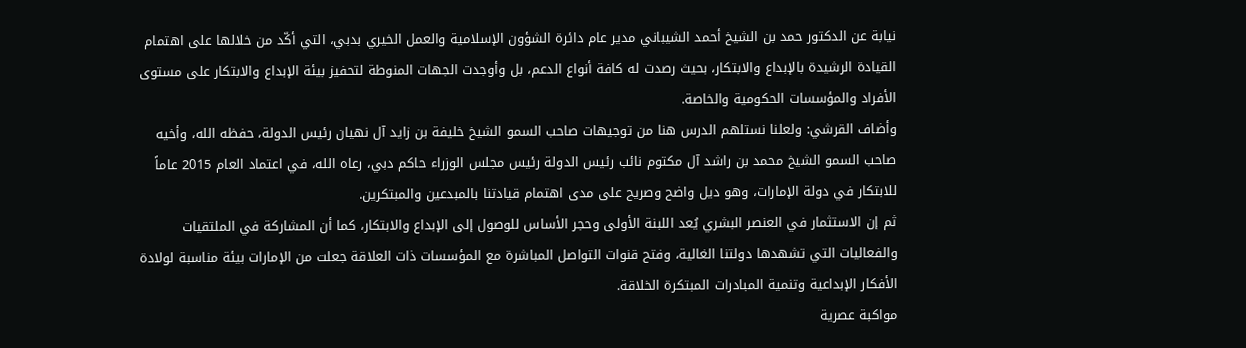نيابة عن الدكتور حمد بن الشيخ أحمد الشيباني مدير عام دائرة الشؤون الإسلامية والعمل الخيري بدبي، التي أكّد من خلالها على اهتمام القيادة الرشيدة بالإبداع والابتكار، بحيث رصدت له كافة أنواع الدعم، بل وأوجدت الجهات المنوطة لتحفيز بيئة الإبداع والابتكار على مستوى الأفراد والمؤسسات الحكومية والخاصة.
وأضاف القرشي: ولعلنا نستلهم الدرس هنا من توجيهات صاحب السمو الشيخ خليفة بن زايد آل نهيان رئيس الدولة، حفظه الله، وأخيه صاحب السمو الشيخ محمد بن راشد آل مكتوم نائب رئيس الدولة رئيس مجلس الوزراء حاكم دبي، رعاه الله، في اعتماد العام 2015 عاماً للابتكار في دولة الإمارات، وهو ديل واضح وصريح على مدى اهتمام قيادتنا بالمبدعين والمبتكرين.
ثم إن الاستثمار في العنصر البشري يُعد اللبنة الأولى وحجر الأساس للوصول إلى الإبداع والابتكار، كما أن المشاركة في الملتقيات والفعاليات التي تشهدها دولتنا الغالية، وفتح قنوات التواصل المباشرة مع المؤسسات ذات العلاقة جعلت من الإمارات بيئة مناسبة لولادة الأفكار الإبداعية وتنمية المبادرات المبتكرة الخلاقة.
مواكبة عصرية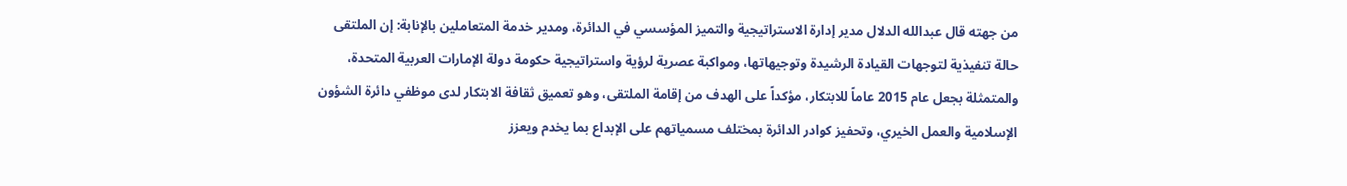من جهته قال عبدالله الدلال مدير إدارة الاستراتيجية والتميز المؤسسي في الدائرة، ومدير خدمة المتعاملين بالإنابة: إن الملتقى حالة تنفيذية لتوجهات القيادة الرشيدة وتوجيهاتها، ومواكبة عصرية لرؤية واستراتيجية حكومة دولة الإمارات العربية المتحدة، والمتمثلة بجعل عام 2015 عاماً للابتكار، مؤكداً على الهدف من إقامة الملتقى، وهو تعميق ثقافة الابتكار لدى موظفي دائرة الشؤون الإسلامية والعمل الخيري، وتحفيز كوادر الدائرة بمختلف مسمياتهم على الإبداع بما يخدم ويعزز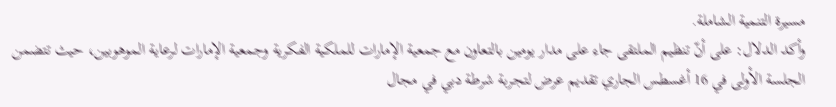مسيرة التنمية الشاملة.
وأكد الدلال: على أنّ تنظيم الملتقى جاء على مدار يومين بالتعاون مع جمعية الإمارات للملكية الفكرية وجمعية الإمارات لرعاية الموهوبين، حيث تتضمن الجلسة الأولى في 16 أغسطس الجاري تقديم عرض لتجربة شرطة دبي في مجال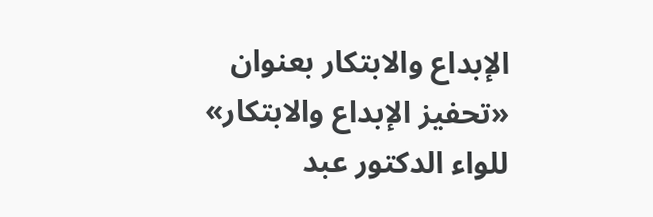الإبداع والابتكار بعنوان «تحفيز الإبداع والابتكار» للواء الدكتور عبد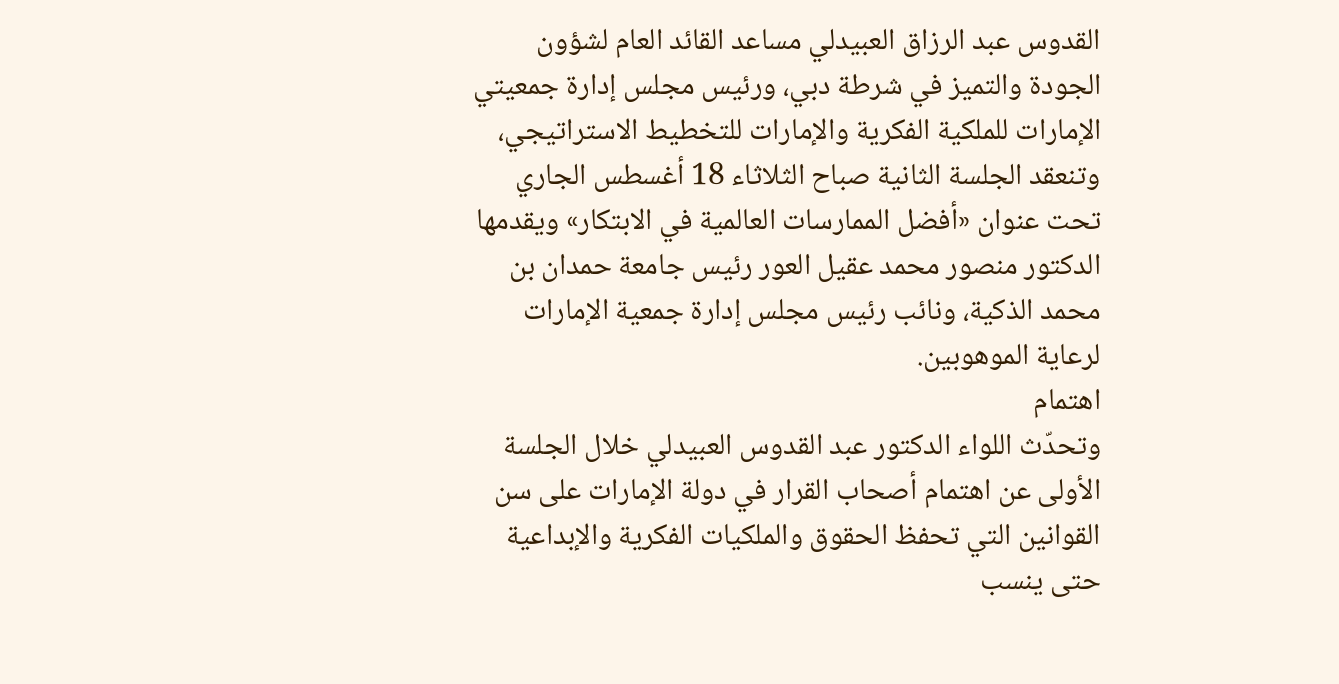القدوس عبد الرزاق العبيدلي مساعد القائد العام لشؤون الجودة والتميز في شرطة دبي، ورئيس مجلس إدارة جمعيتي الإمارات للملكية الفكرية والإمارات للتخطيط الاستراتيجي، وتنعقد الجلسة الثانية صباح الثلاثاء 18 أغسطس الجاري تحت عنوان «أفضل الممارسات العالمية في الابتكار» ويقدمها الدكتور منصور محمد عقيل العور رئيس جامعة حمدان بن محمد الذكية، ونائب رئيس مجلس إدارة جمعية الإمارات لرعاية الموهوبين.
اهتمام
وتحدّث اللواء الدكتور عبد القدوس العبيدلي خلال الجلسة الأولى عن اهتمام أصحاب القرار في دولة الإمارات على سن القوانين التي تحفظ الحقوق والملكيات الفكرية والإبداعية حتى ينسب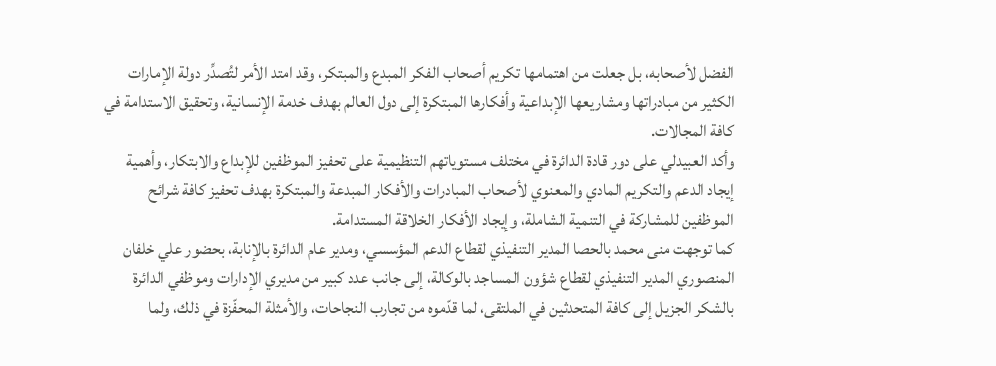الفضل لأصحابه، بل جعلت من اهتمامها تكريم أصحاب الفكر المبدع والمبتكر، وقد امتد الأمر لتُصدِّر دولة الإمارات الكثير من مبادراتها ومشاريعها الإبداعية وأفكارها المبتكرة إلى دول العالم بهدف خدمة الإنسانية، وتحقيق الاستدامة في كافة المجالات.
وأكد العبيدلي على دور قادة الدائرة في مختلف مستوياتهم التنظيمية على تحفيز الموظفين للإبداع والابتكار، وأهمية إيجاد الدعم والتكريم المادي والمعنوي لأصحاب المبادرات والأفكار المبدعة والمبتكرة بهدف تحفيز كافة شرائح الموظفين للمشاركة في التنمية الشاملة، وإيجاد الأفكار الخلاقة المستدامة.
كما توجهت منى محمد بالحصا المدير التنفيذي لقطاع الدعم المؤسسي، ومدير عام الدائرة بالإنابة، بحضور علي خلفان المنصوري المدير التنفيذي لقطاع شؤون المساجد بالوكالة، إلى جانب عدد كبير من مديري الإدارات وموظفي الدائرة بالشكر الجزيل إلى كافة المتحدثين في الملتقى، لما قدّموه من تجارب النجاحات، والأمثلة المحفّزة في ذلك، ولما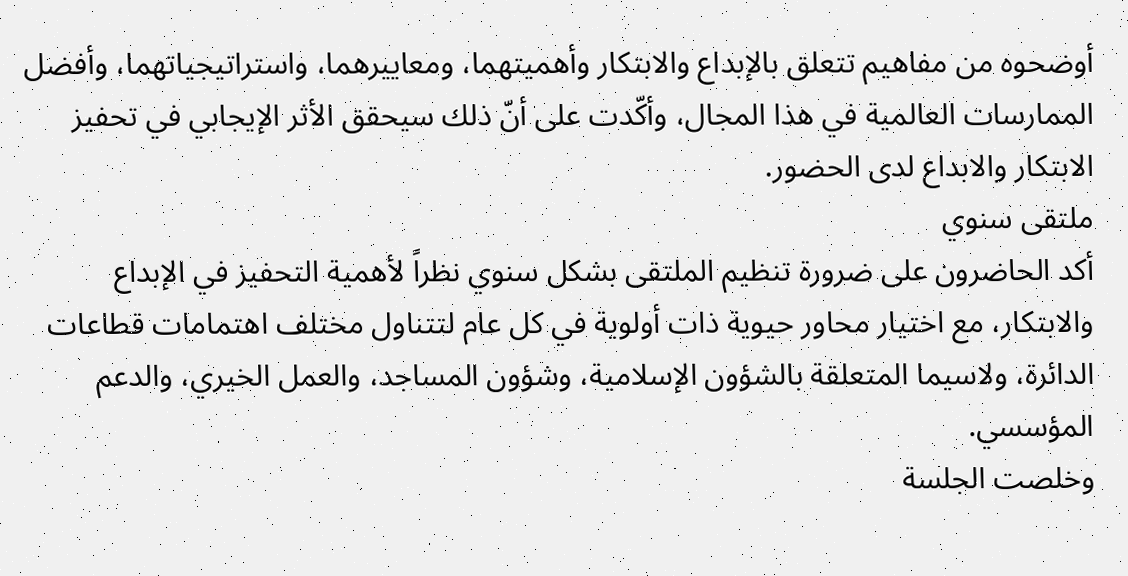أوضحوه من مفاهيم تتعلق بالإبداع والابتكار وأهميتهما، ومعاييرهما، واستراتيجياتهما، وأفضل الممارسات العالمية في هذا المجال، وأكّدت على أنّ ذلك سيحقق الأثر الإيجابي في تحفيز الابتكار والابداع لدى الحضور.
ملتقى سنوي
أكد الحاضرون على ضرورة تنظيم الملتقى بشكل سنوي نظراً لأهمية التحفيز في الإبداع والابتكار، مع اختيار محاور حيوية ذات أولوية في كل عام لتتناول مختلف اهتمامات قطاعات الدائرة، ولاسيما المتعلقة بالشؤون الإسلامية، وشؤون المساجد، والعمل الخيري، والدعم المؤسسي.
وخلصت الجلسة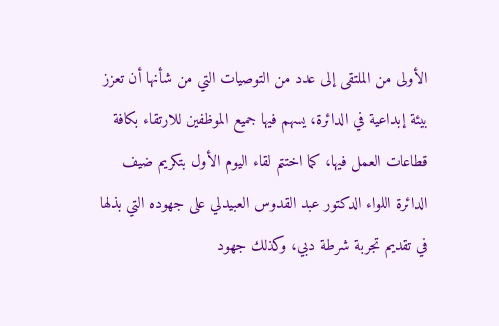الأولى من الملتقى إلى عدد من التوصيات التي من شأنها أن تعزز بيئة إبداعية في الدائرة، يسهم فيها جميع الموظفين للارتقاء بكافة قطاعات العمل فيها، كما اختتم لقاء اليوم الأول بتكريم ضيف الدائرة اللواء الدكتور عبد القدوس العبيدلي على جهوده التي بذلها في تقديم تجربة شرطة دبي، وكذلك جهود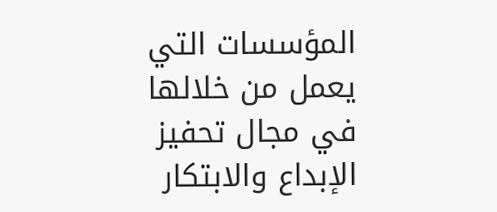المؤسسات التي يعمل من خلالها في مجال تحفيز الإبداع والابتكار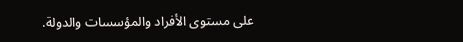على مستوى الأفراد والمؤسسات والدولة.